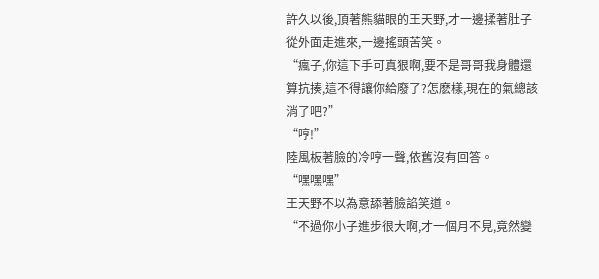許久以後,頂著熊貓眼的王天野,才一邊揉著肚子從外面走進來,一邊搖頭苦笑。
“瘋子,你這下手可真狠啊,要不是哥哥我身體還算抗揍,這不得讓你給廢了?怎麽樣,現在的氣總該消了吧?”
“哼!”
陸風板著臉的冷哼一聲,依舊沒有回答。
“嘿嘿嘿”
王天野不以為意舔著臉諂笑道。
“不過你小子進步很大啊,才一個月不見,竟然變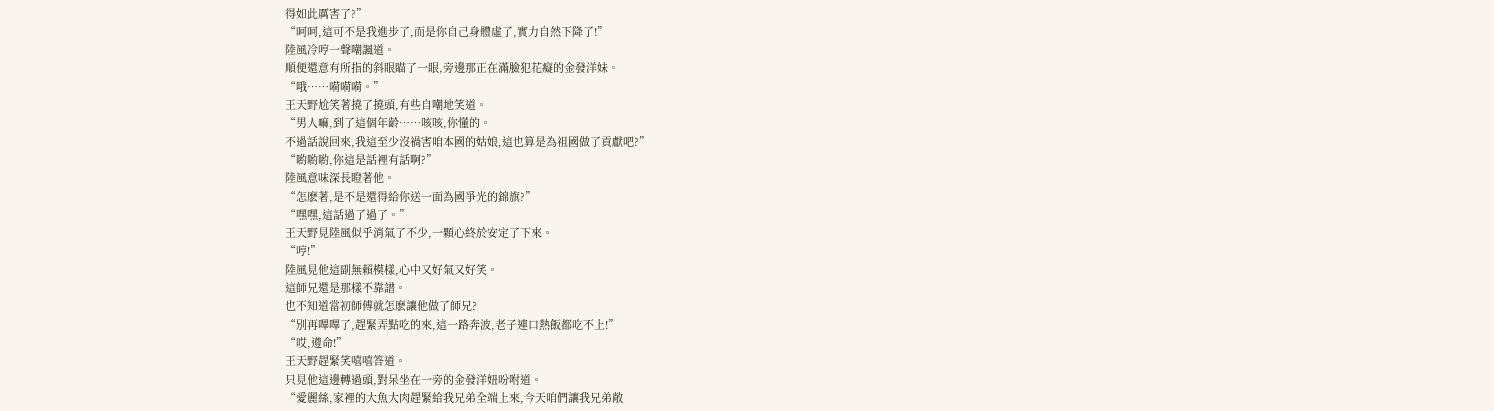得如此厲害了?”
“呵呵,這可不是我進步了,而是你自己身體虛了,實力自然下降了!”
陸風冷哼一聲嘲諷道。
順便還意有所指的斜眼瞄了一眼,旁邊那正在滿臉犯花癡的金發洋妹。
“哦……嗬嗬嗬。”
王天野尬笑著撓了撓頭,有些自嘲地笑道。
“男人嘛,到了這個年齡……咳咳,你懂的。
不過話說回來,我這至少沒禍害咱本國的姑娘,這也算是為祖國做了貢獻吧?”
“喲喲喲,你這是話裡有話啊?”
陸風意味深長瞪著他。
“怎麽著,是不是還得給你送一面為國爭光的錦旗?”
“嘿嘿,這話過了過了。”
王天野見陸風似乎消氣了不少,一顆心終於安定了下來。
“哼!”
陸風見他這副無賴模樣,心中又好氣又好笑。
這師兄還是那樣不靠譜。
也不知道當初師傅就怎麽讓他做了師兄?
“別再嗶嗶了,趕緊弄點吃的來,這一路奔波,老子連口熱飯都吃不上!”
“哎,遵命!”
王天野趕緊笑嘻嘻答道。
只見他這邊轉過頭,對呆坐在一旁的金發洋妞吩咐道。
“愛麗絲,家裡的大魚大肉趕緊給我兄弟全端上來,今天咱們讓我兄弟敞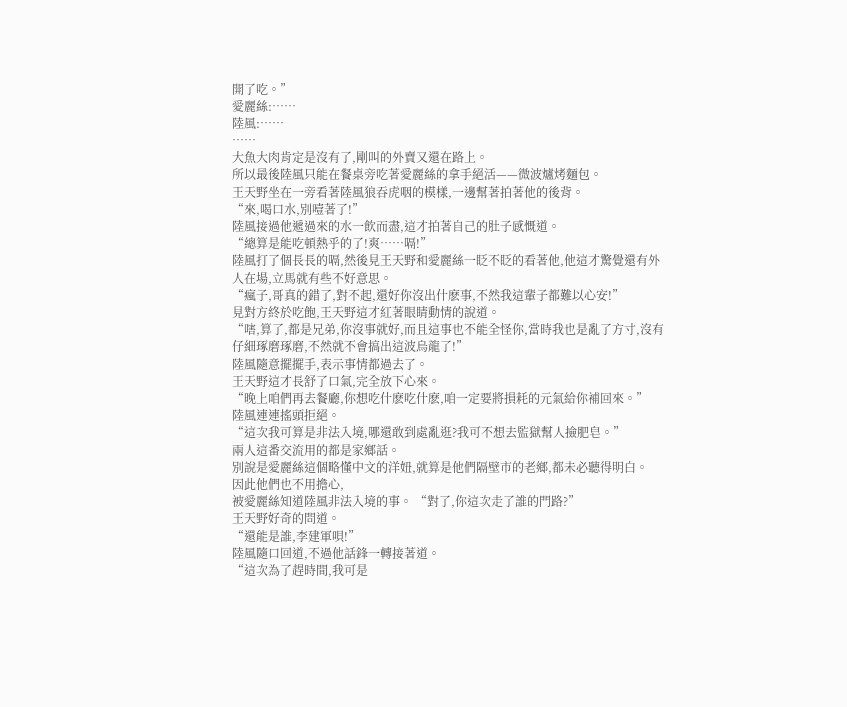開了吃。”
愛麗絲:……
陸風:……
……
大魚大肉肯定是沒有了,剛叫的外賣又還在路上。
所以最後陸風只能在餐桌旁吃著愛麗絲的拿手絕活——微波爐烤麵包。
王天野坐在一旁看著陸風狼吞虎咽的模樣,一邊幫著拍著他的後背。
“來,喝口水,別噎著了!”
陸風接過他遞過來的水一飲而盡,這才拍著自己的肚子感慨道。
“總算是能吃頓熱乎的了!爽……嗝!”
陸風打了個長長的嗝,然後見王天野和愛麗絲一眨不眨的看著他,他這才驚覺還有外人在場,立馬就有些不好意思。
“瘋子,哥真的錯了,對不起,還好你沒出什麽事,不然我這輩子都難以心安!”
見對方終於吃飽,王天野這才紅著眼睛動情的說道。
“嗐,算了,都是兄弟,你沒事就好,而且這事也不能全怪你,當時我也是亂了方寸,沒有仔細琢磨琢磨,不然就不會搞出這波烏龍了!”
陸風隨意擺擺手,表示事情都過去了。
王天野這才長舒了口氣,完全放下心來。
“晚上咱們再去餐廳,你想吃什麽吃什麽,咱一定要將損耗的元氣給你補回來。”
陸風連連搖頭拒絕。
“這次我可算是非法入境,哪還敢到處亂逛?我可不想去監獄幫人撿肥皂。”
兩人這番交流用的都是家鄉話。
別說是愛麗絲這個略懂中文的洋妞,就算是他們隔壁市的老鄉,都未必聽得明白。
因此他們也不用擔心,
被愛麗絲知道陸風非法入境的事。 “對了,你這次走了誰的門路?”
王天野好奇的問道。
“還能是誰,李建軍唄!”
陸風隨口回道,不過他話鋒一轉接著道。
“這次為了趕時間,我可是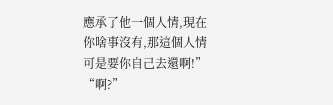應承了他一個人情,現在你啥事沒有,那這個人情可是要你自己去還啊!”
“啊?”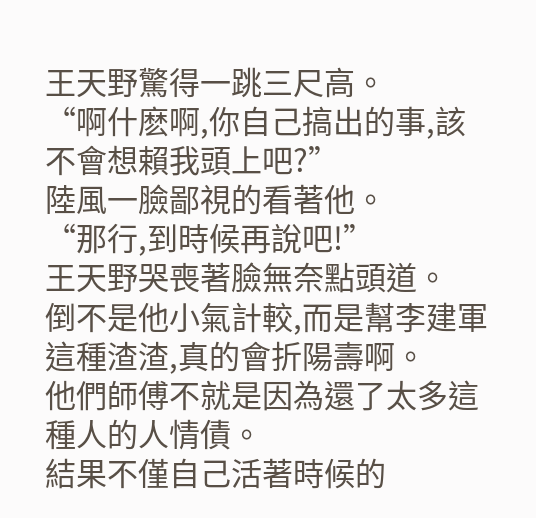王天野驚得一跳三尺高。
“啊什麽啊,你自己搞出的事,該不會想賴我頭上吧?”
陸風一臉鄙視的看著他。
“那行,到時候再說吧!”
王天野哭喪著臉無奈點頭道。
倒不是他小氣計較,而是幫李建軍這種渣渣,真的會折陽壽啊。
他們師傅不就是因為還了太多這種人的人情債。
結果不僅自己活著時候的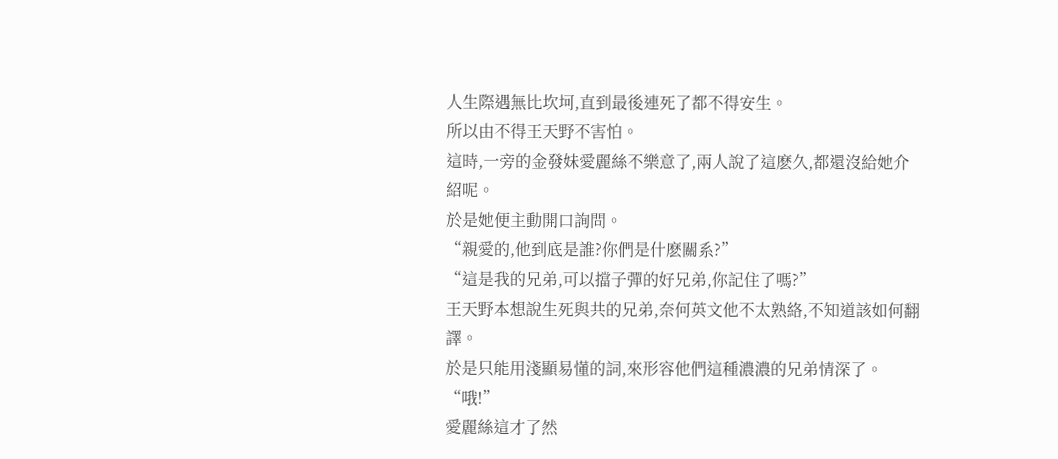人生際遇無比坎坷,直到最後連死了都不得安生。
所以由不得王天野不害怕。
這時,一旁的金發妹愛麗絲不樂意了,兩人說了這麽久,都還沒給她介紹呢。
於是她便主動開口詢問。
“親愛的,他到底是誰?你們是什麽關系?”
“這是我的兄弟,可以擋子彈的好兄弟,你記住了嗎?”
王天野本想說生死與共的兄弟,奈何英文他不太熟絡,不知道該如何翻譯。
於是只能用淺顯易懂的詞,來形容他們這種濃濃的兄弟情深了。
“哦!”
愛麗絲這才了然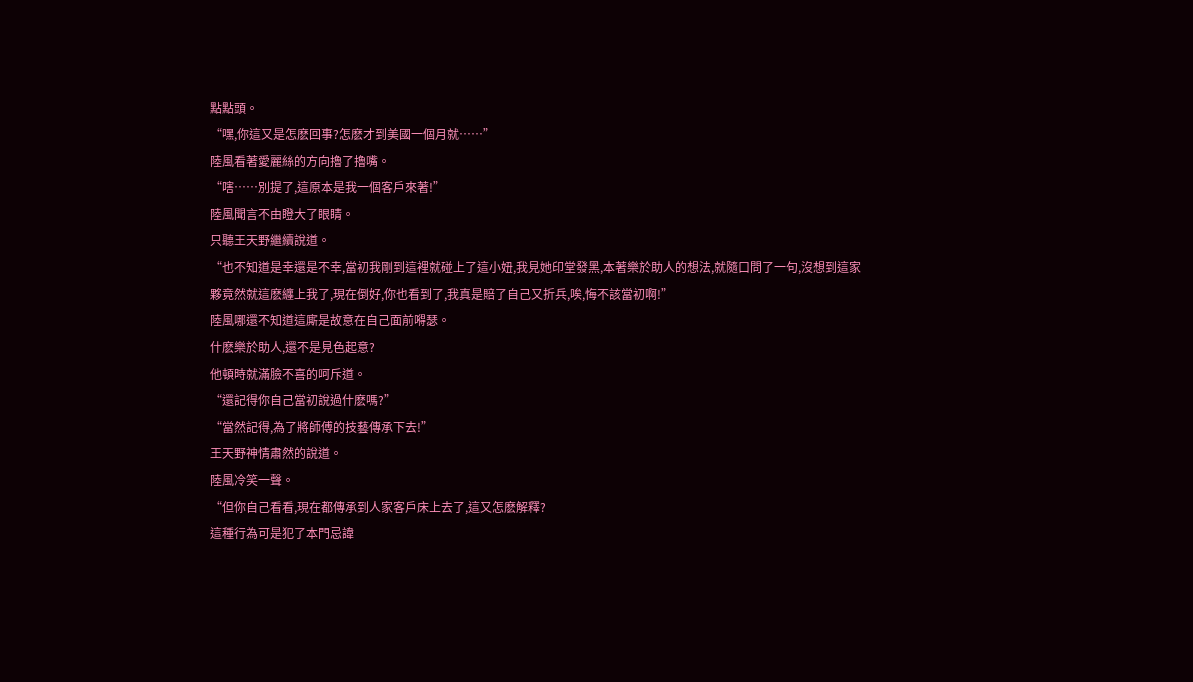點點頭。
“嘿,你這又是怎麽回事?怎麽才到美國一個月就……”
陸風看著愛麗絲的方向擼了擼嘴。
“嗐……別提了,這原本是我一個客戶來著!”
陸風聞言不由瞪大了眼睛。
只聽王天野繼續說道。
“也不知道是幸還是不幸,當初我剛到這裡就碰上了這小妞,我見她印堂發黑,本著樂於助人的想法,就隨口問了一句,沒想到這家夥竟然就這麽纏上我了,現在倒好,你也看到了,我真是賠了自己又折兵,唉,悔不該當初啊!”
陸風哪還不知道這廝是故意在自己面前嘚瑟。
什麽樂於助人,還不是見色起意?
他頓時就滿臉不喜的呵斥道。
“還記得你自己當初說過什麽嗎?”
“當然記得,為了將師傅的技藝傳承下去!”
王天野神情肅然的說道。
陸風冷笑一聲。
“但你自己看看,現在都傳承到人家客戶床上去了,這又怎麽解釋?
這種行為可是犯了本門忌諱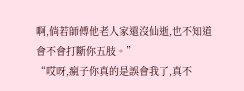啊,倘若師傅他老人家還沒仙逝,也不知道會不會打斷你五肢。”
“哎呀,瘋子你真的是誤會我了,真不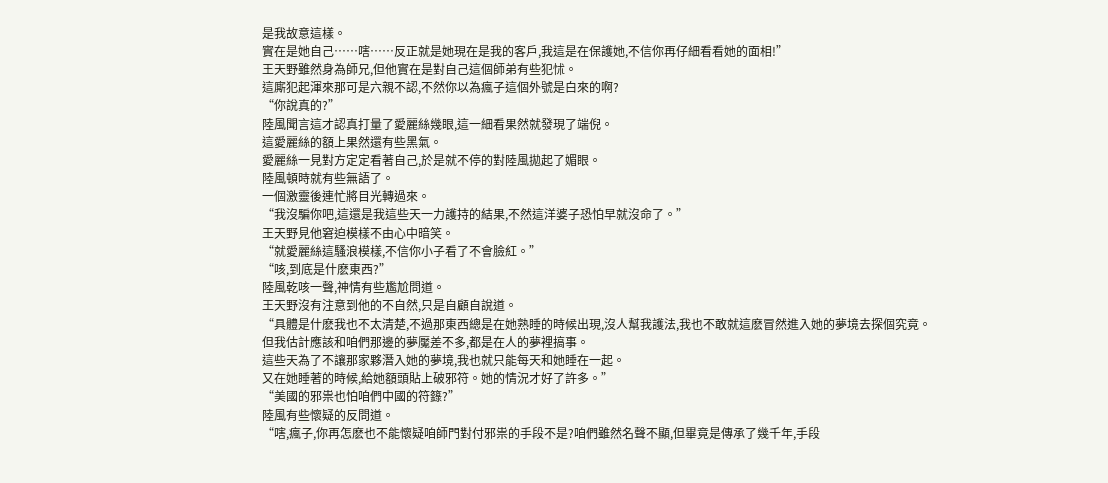是我故意這樣。
實在是她自己……嗐……反正就是她現在是我的客戶,我這是在保護她,不信你再仔細看看她的面相!”
王天野雖然身為師兄,但他實在是對自己這個師弟有些犯怵。
這廝犯起渾來那可是六親不認,不然你以為瘋子這個外號是白來的啊?
“你說真的?”
陸風聞言這才認真打量了愛麗絲幾眼,這一細看果然就發現了端倪。
這愛麗絲的額上果然還有些黑氣。
愛麗絲一見對方定定看著自己,於是就不停的對陸風拋起了媚眼。
陸風頓時就有些無語了。
一個激靈後連忙將目光轉過來。
“我沒騙你吧,這還是我這些天一力護持的結果,不然這洋婆子恐怕早就沒命了。”
王天野見他窘迫模樣不由心中暗笑。
“就愛麗絲這騷浪模樣,不信你小子看了不會臉紅。”
“咳,到底是什麽東西?”
陸風乾咳一聲,神情有些尷尬問道。
王天野沒有注意到他的不自然,只是自顧自說道。
“具體是什麽我也不太清楚,不過那東西總是在她熟睡的時候出現,沒人幫我護法,我也不敢就這麽冒然進入她的夢境去探個究竟。
但我估計應該和咱們那邊的夢魘差不多,都是在人的夢裡搞事。
這些天為了不讓那家夥潛入她的夢境,我也就只能每天和她睡在一起。
又在她睡著的時候,給她額頭貼上破邪符。她的情況才好了許多。”
“美國的邪祟也怕咱們中國的符籙?”
陸風有些懷疑的反問道。
“嗐,瘋子,你再怎麽也不能懷疑咱師門對付邪祟的手段不是?咱們雖然名聲不顯,但畢竟是傳承了幾千年,手段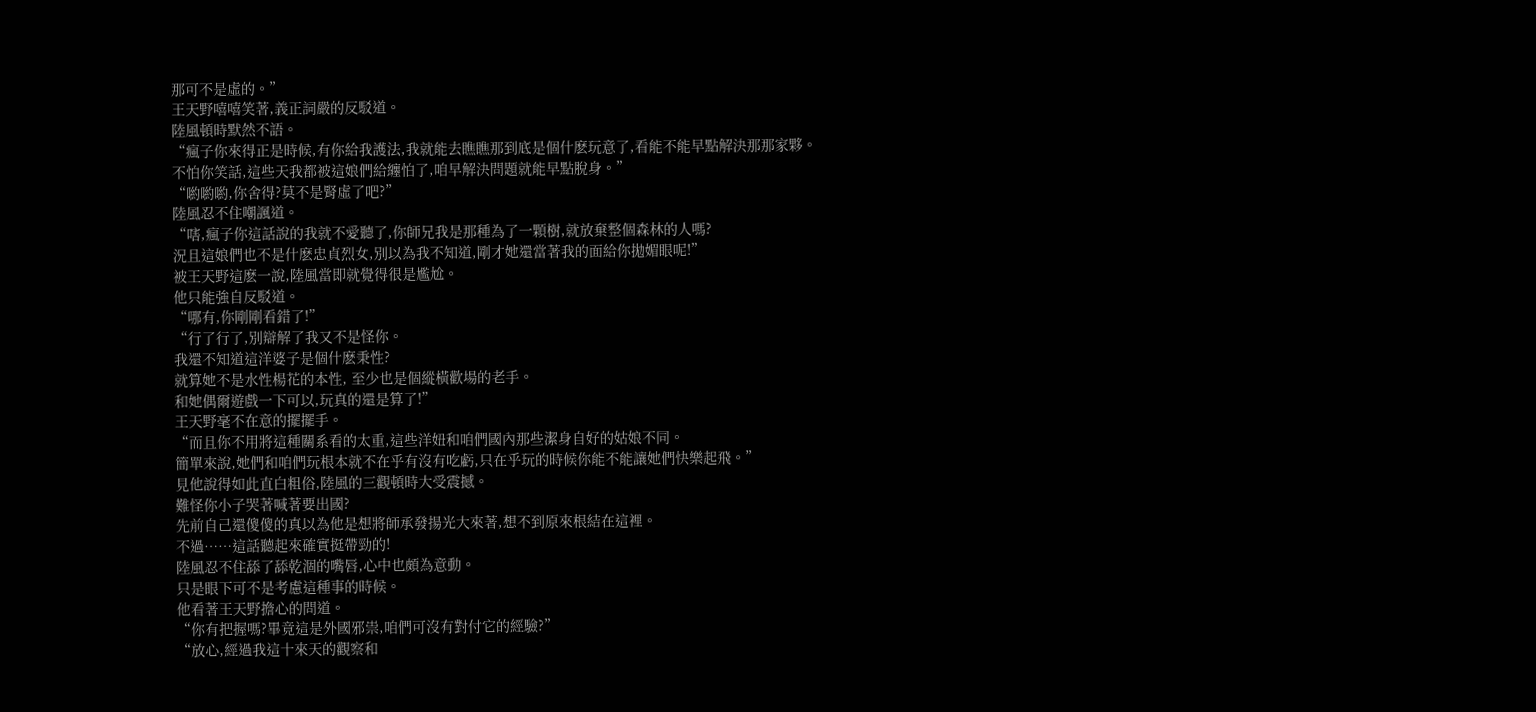那可不是虛的。”
王天野嘻嘻笑著,義正詞嚴的反駁道。
陸風頓時默然不語。
“瘋子你來得正是時候,有你給我護法,我就能去瞧瞧那到底是個什麽玩意了,看能不能早點解決那那家夥。
不怕你笑話,這些天我都被這娘們給纏怕了,咱早解決問題就能早點脫身。”
“喲喲喲,你舍得?莫不是腎虛了吧?”
陸風忍不住嘲諷道。
“嗐,瘋子你這話說的我就不愛聽了,你師兄我是那種為了一顆樹,就放棄整個森林的人嗎?
況且這娘們也不是什麽忠貞烈女,別以為我不知道,剛才她還當著我的面給你拋媚眼呢!”
被王天野這麽一說,陸風當即就覺得很是尷尬。
他只能強自反駁道。
“哪有,你剛剛看錯了!”
“行了行了,別辯解了我又不是怪你。
我還不知道這洋婆子是個什麽秉性?
就算她不是水性楊花的本性, 至少也是個縱橫歡場的老手。
和她偶爾遊戲一下可以,玩真的還是算了!”
王天野毫不在意的擺擺手。
“而且你不用將這種關系看的太重,這些洋妞和咱們國內那些潔身自好的姑娘不同。
簡單來說,她們和咱們玩根本就不在乎有沒有吃虧,只在乎玩的時候你能不能讓她們快樂起飛。”
見他說得如此直白粗俗,陸風的三觀頓時大受震撼。
難怪你小子哭著喊著要出國?
先前自己還傻傻的真以為他是想將師承發揚光大來著,想不到原來根結在這裡。
不過……這話聽起來確實挺帶勁的!
陸風忍不住舔了舔乾涸的嘴唇,心中也頗為意動。
只是眼下可不是考慮這種事的時候。
他看著王天野擔心的問道。
“你有把握嗎?畢竟這是外國邪祟,咱們可沒有對付它的經驗?”
“放心,經過我這十來天的觀察和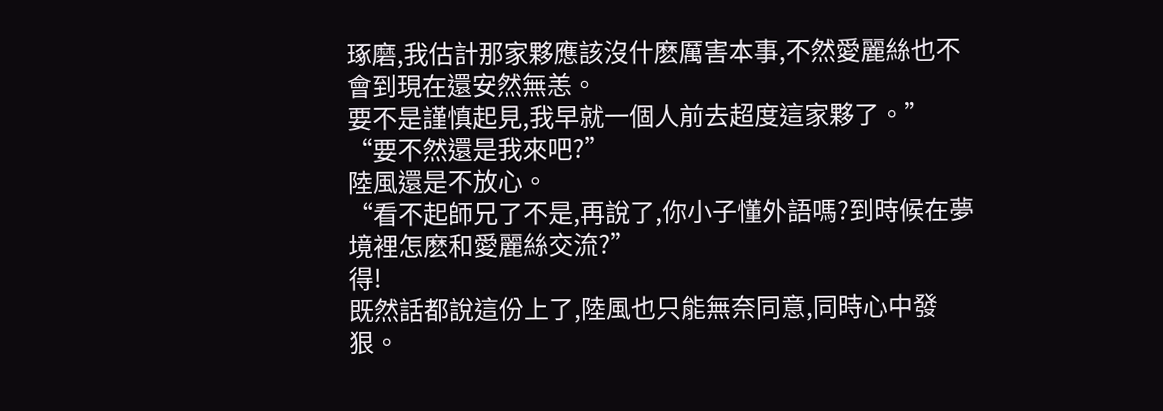琢磨,我估計那家夥應該沒什麽厲害本事,不然愛麗絲也不會到現在還安然無恙。
要不是謹慎起見,我早就一個人前去超度這家夥了。”
“要不然還是我來吧?”
陸風還是不放心。
“看不起師兄了不是,再說了,你小子懂外語嗎?到時候在夢境裡怎麽和愛麗絲交流?”
得!
既然話都說這份上了,陸風也只能無奈同意,同時心中發狠。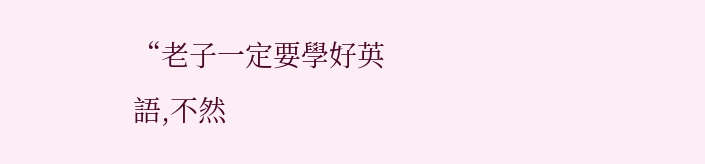“老子一定要學好英語,不然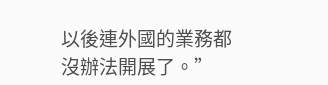以後連外國的業務都沒辦法開展了。”